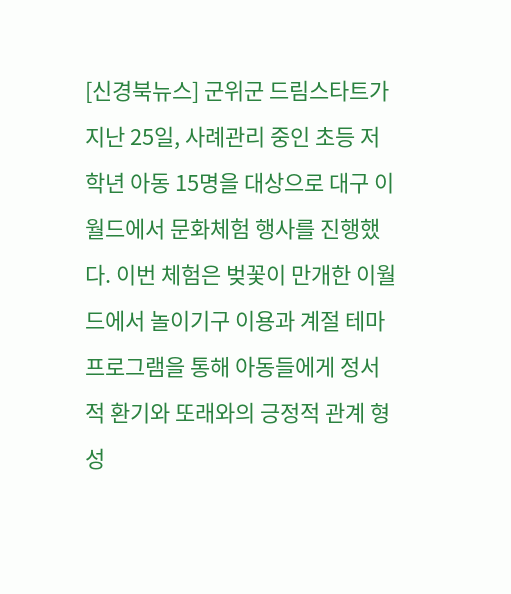[신경북뉴스] 군위군 드림스타트가 지난 25일, 사례관리 중인 초등 저학년 아동 15명을 대상으로 대구 이월드에서 문화체험 행사를 진행했다. 이번 체험은 벚꽃이 만개한 이월드에서 놀이기구 이용과 계절 테마 프로그램을 통해 아동들에게 정서적 환기와 또래와의 긍정적 관계 형성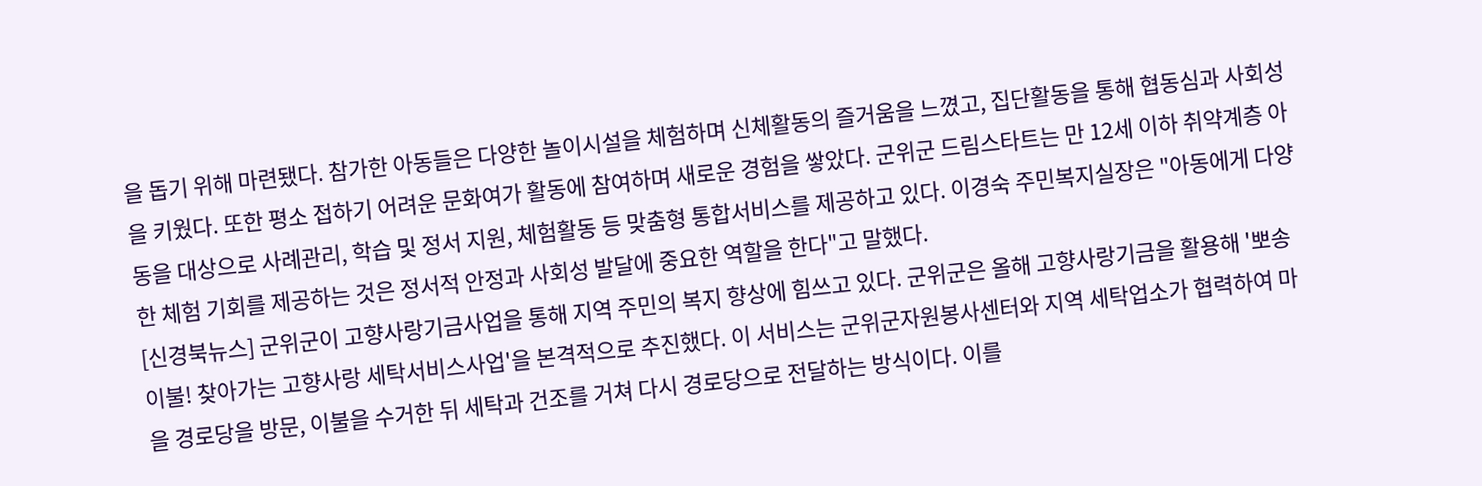을 돕기 위해 마련됐다. 참가한 아동들은 다양한 놀이시설을 체험하며 신체활동의 즐거움을 느꼈고, 집단활동을 통해 협동심과 사회성을 키웠다. 또한 평소 접하기 어려운 문화여가 활동에 참여하며 새로운 경험을 쌓았다. 군위군 드림스타트는 만 12세 이하 취약계층 아동을 대상으로 사례관리, 학습 및 정서 지원, 체험활동 등 맞춤형 통합서비스를 제공하고 있다. 이경숙 주민복지실장은 "아동에게 다양한 체험 기회를 제공하는 것은 정서적 안정과 사회성 발달에 중요한 역할을 한다"고 말했다.
[신경북뉴스] 군위군이 고향사랑기금사업을 통해 지역 주민의 복지 향상에 힘쓰고 있다. 군위군은 올해 고향사랑기금을 활용해 '뽀송이불! 찾아가는 고향사랑 세탁서비스사업'을 본격적으로 추진했다. 이 서비스는 군위군자원봉사센터와 지역 세탁업소가 협력하여 마을 경로당을 방문, 이불을 수거한 뒤 세탁과 건조를 거쳐 다시 경로당으로 전달하는 방식이다. 이를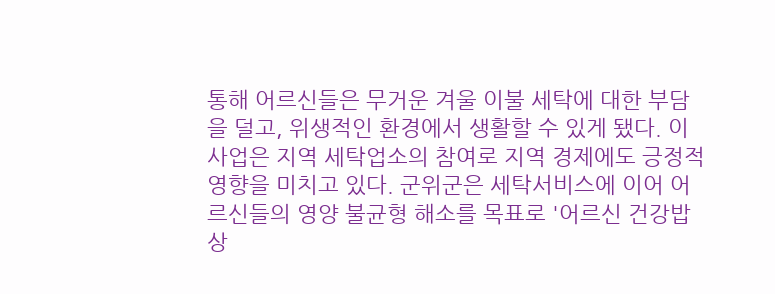통해 어르신들은 무거운 겨울 이불 세탁에 대한 부담을 덜고, 위생적인 환경에서 생활할 수 있게 됐다. 이 사업은 지역 세탁업소의 참여로 지역 경제에도 긍정적 영향을 미치고 있다. 군위군은 세탁서비스에 이어 어르신들의 영양 불균형 해소를 목표로 '어르신 건강밥상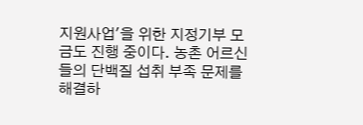지원사업'을 위한 지정기부 모금도 진행 중이다. 농촌 어르신들의 단백질 섭취 부족 문제를 해결하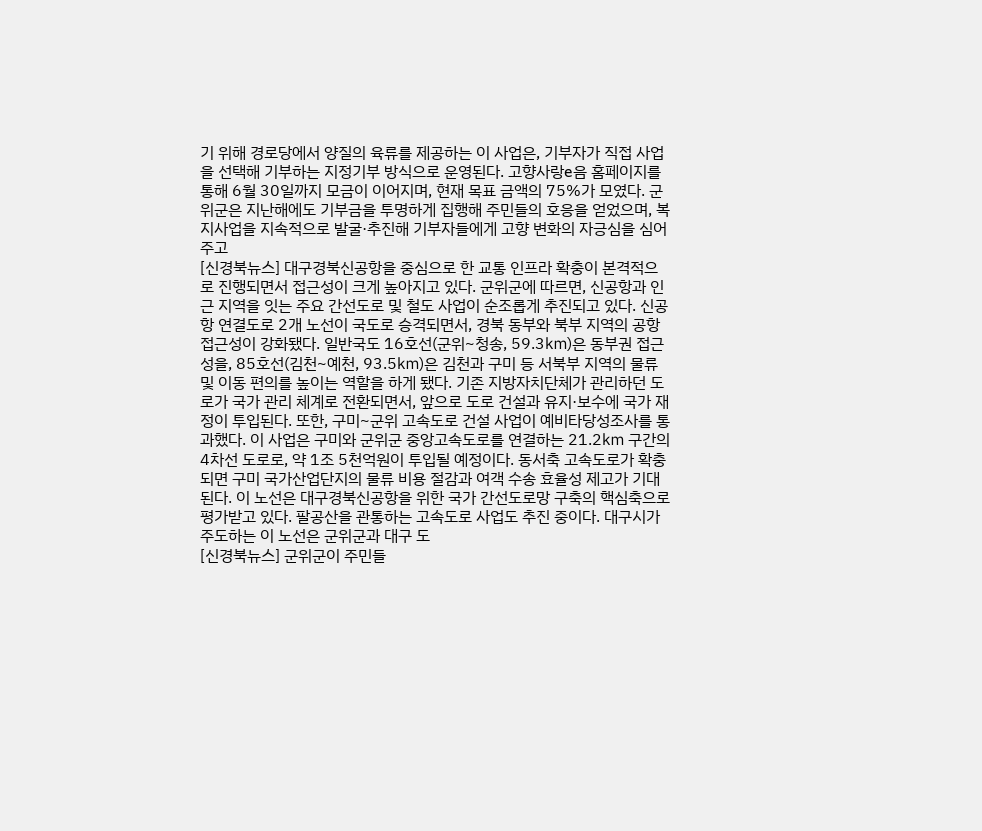기 위해 경로당에서 양질의 육류를 제공하는 이 사업은, 기부자가 직접 사업을 선택해 기부하는 지정기부 방식으로 운영된다. 고향사랑e음 홈페이지를 통해 6월 30일까지 모금이 이어지며, 현재 목표 금액의 75%가 모였다. 군위군은 지난해에도 기부금을 투명하게 집행해 주민들의 호응을 얻었으며, 복지사업을 지속적으로 발굴·추진해 기부자들에게 고향 변화의 자긍심을 심어주고
[신경북뉴스] 대구경북신공항을 중심으로 한 교통 인프라 확충이 본격적으로 진행되면서 접근성이 크게 높아지고 있다. 군위군에 따르면, 신공항과 인근 지역을 잇는 주요 간선도로 및 철도 사업이 순조롭게 추진되고 있다. 신공항 연결도로 2개 노선이 국도로 승격되면서, 경북 동부와 북부 지역의 공항 접근성이 강화됐다. 일반국도 16호선(군위~청송, 59.3㎞)은 동부권 접근성을, 85호선(김천~예천, 93.5㎞)은 김천과 구미 등 서북부 지역의 물류 및 이동 편의를 높이는 역할을 하게 됐다. 기존 지방자치단체가 관리하던 도로가 국가 관리 체계로 전환되면서, 앞으로 도로 건설과 유지·보수에 국가 재정이 투입된다. 또한, 구미~군위 고속도로 건설 사업이 예비타당성조사를 통과했다. 이 사업은 구미와 군위군 중앙고속도로를 연결하는 21.2㎞ 구간의 4차선 도로로, 약 1조 5천억원이 투입될 예정이다. 동서축 고속도로가 확충되면 구미 국가산업단지의 물류 비용 절감과 여객 수송 효율성 제고가 기대된다. 이 노선은 대구경북신공항을 위한 국가 간선도로망 구축의 핵심축으로 평가받고 있다. 팔공산을 관통하는 고속도로 사업도 추진 중이다. 대구시가 주도하는 이 노선은 군위군과 대구 도
[신경북뉴스] 군위군이 주민들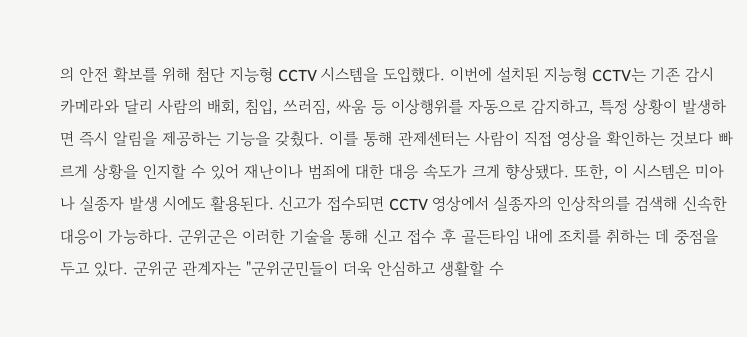의 안전 확보를 위해 첨단 지능형 CCTV 시스템을 도입했다. 이번에 설치된 지능형 CCTV는 기존 감시 카메라와 달리 사람의 배회, 침입, 쓰러짐, 싸움 등 이상행위를 자동으로 감지하고, 특정 상황이 발생하면 즉시 알림을 제공하는 기능을 갖췄다. 이를 통해 관제센터는 사람이 직접 영상을 확인하는 것보다 빠르게 상황을 인지할 수 있어 재난이나 범죄에 대한 대응 속도가 크게 향상됐다. 또한, 이 시스템은 미아나 실종자 발생 시에도 활용된다. 신고가 접수되면 CCTV 영상에서 실종자의 인상착의를 검색해 신속한 대응이 가능하다. 군위군은 이러한 기술을 통해 신고 접수 후 골든타임 내에 조치를 취하는 데 중점을 두고 있다. 군위군 관계자는 "군위군민들이 더욱 안심하고 생활할 수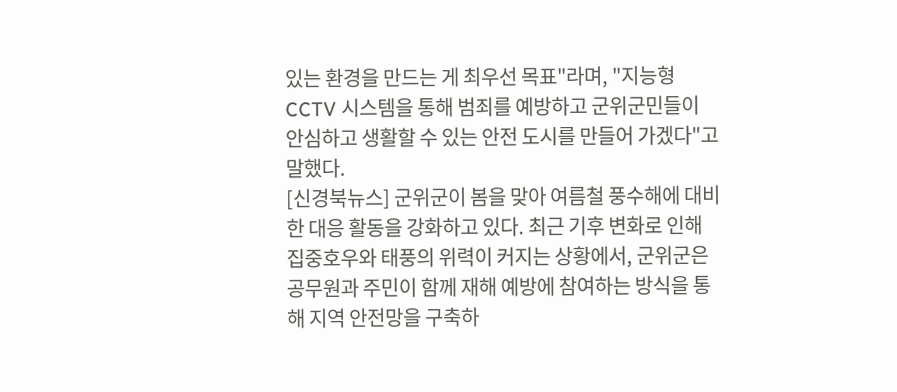있는 환경을 만드는 게 최우선 목표"라며, "지능형 CCTV 시스템을 통해 범죄를 예방하고 군위군민들이 안심하고 생활할 수 있는 안전 도시를 만들어 가겠다"고 말했다.
[신경북뉴스] 군위군이 봄을 맞아 여름철 풍수해에 대비한 대응 활동을 강화하고 있다. 최근 기후 변화로 인해 집중호우와 태풍의 위력이 커지는 상황에서, 군위군은 공무원과 주민이 함께 재해 예방에 참여하는 방식을 통해 지역 안전망을 구축하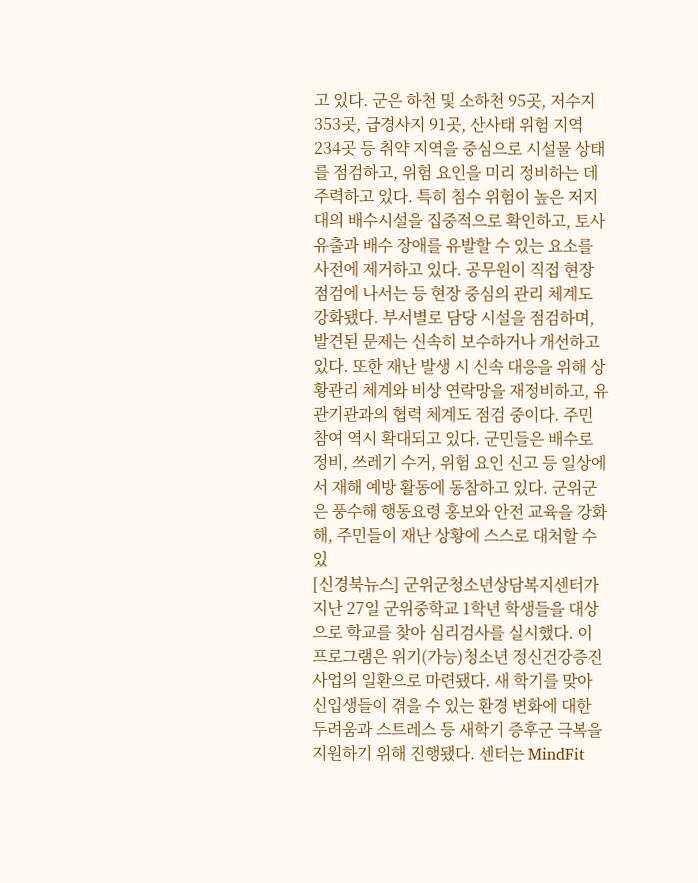고 있다. 군은 하천 및 소하천 95곳, 저수지 353곳, 급경사지 91곳, 산사태 위험 지역 234곳 등 취약 지역을 중심으로 시설물 상태를 점검하고, 위험 요인을 미리 정비하는 데 주력하고 있다. 특히 침수 위험이 높은 저지대의 배수시설을 집중적으로 확인하고, 토사 유출과 배수 장애를 유발할 수 있는 요소를 사전에 제거하고 있다. 공무원이 직접 현장 점검에 나서는 등 현장 중심의 관리 체계도 강화됐다. 부서별로 담당 시설을 점검하며, 발견된 문제는 신속히 보수하거나 개선하고 있다. 또한 재난 발생 시 신속 대응을 위해 상황관리 체계와 비상 연락망을 재정비하고, 유관기관과의 협력 체계도 점검 중이다. 주민 참여 역시 확대되고 있다. 군민들은 배수로 정비, 쓰레기 수거, 위험 요인 신고 등 일상에서 재해 예방 활동에 동참하고 있다. 군위군은 풍수해 행동요령 홍보와 안전 교육을 강화해, 주민들이 재난 상황에 스스로 대처할 수 있
[신경북뉴스] 군위군청소년상담복지센터가 지난 27일 군위중학교 1학년 학생들을 대상으로 학교를 찾아 심리검사를 실시했다. 이 프로그램은 위기(가능)청소년 정신건강증진사업의 일환으로 마련됐다. 새 학기를 맞아 신입생들이 겪을 수 있는 환경 변화에 대한 두려움과 스트레스 등 새학기 증후군 극복을 지원하기 위해 진행됐다. 센터는 MindFit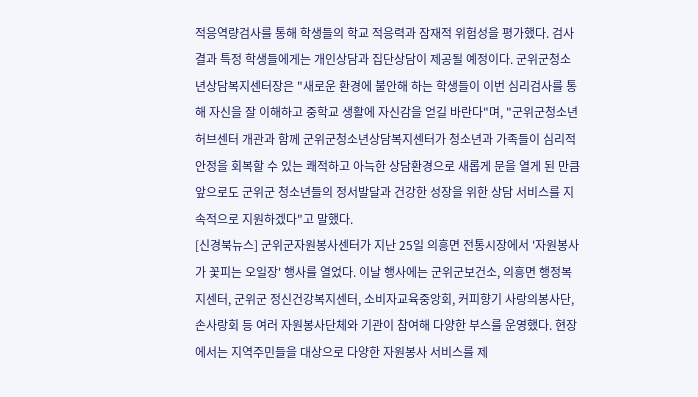적응역량검사를 통해 학생들의 학교 적응력과 잠재적 위험성을 평가했다. 검사 결과 특정 학생들에게는 개인상담과 집단상담이 제공될 예정이다. 군위군청소년상담복지센터장은 "새로운 환경에 불안해 하는 학생들이 이번 심리검사를 통해 자신을 잘 이해하고 중학교 생활에 자신감을 얻길 바란다"며, "군위군청소년허브센터 개관과 함께 군위군청소년상담복지센터가 청소년과 가족들이 심리적 안정을 회복할 수 있는 쾌적하고 아늑한 상담환경으로 새롭게 문을 열게 된 만큼 앞으로도 군위군 청소년들의 정서발달과 건강한 성장을 위한 상담 서비스를 지속적으로 지원하겠다"고 말했다.
[신경북뉴스] 군위군자원봉사센터가 지난 25일 의흥면 전통시장에서 '자원봉사가 꽃피는 오일장' 행사를 열었다. 이날 행사에는 군위군보건소, 의흥면 행정복지센터, 군위군 정신건강복지센터, 소비자교육중앙회, 커피향기 사랑의봉사단, 손사랑회 등 여러 자원봉사단체와 기관이 참여해 다양한 부스를 운영했다. 현장에서는 지역주민들을 대상으로 다양한 자원봉사 서비스를 제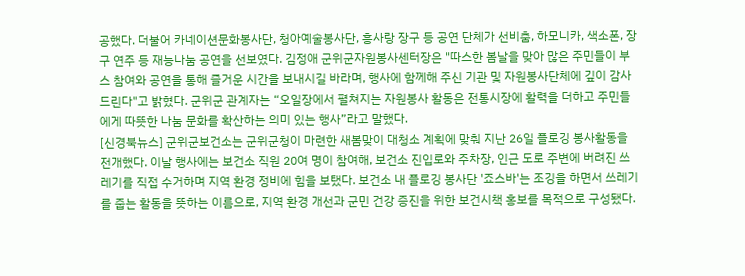공했다. 더불어 카네이션문화봉사단, 청아예술봉사단, 흥사랑 장구 등 공연 단체가 선비춤, 하모니카, 색소폰, 장구 연주 등 재능나눔 공연을 선보였다. 김정애 군위군자원봉사센터장은 "따스한 봄날을 맞아 많은 주민들이 부스 참여와 공연을 통해 즐거운 시간을 보내시길 바라며, 행사에 함께해 주신 기관 및 자원봉사단체에 깊이 감사드린다"고 밝혔다. 군위군 관계자는 “오일장에서 펼쳐지는 자원봉사 활동은 전통시장에 활력을 더하고 주민들에게 따뜻한 나눔 문화를 확산하는 의미 있는 행사”라고 말했다.
[신경북뉴스] 군위군보건소는 군위군청이 마련한 새봄맞이 대청소 계획에 맞춰 지난 26일 플로깅 봉사활동을 전개했다. 이날 행사에는 보건소 직원 20여 명이 참여해, 보건소 진입로와 주차장, 인근 도로 주변에 버려진 쓰레기를 직접 수거하며 지역 환경 정비에 힘을 보탰다. 보건소 내 플로깅 봉사단 '죠스바'는 조깅을 하면서 쓰레기를 줍는 활동을 뜻하는 이름으로, 지역 환경 개선과 군민 건강 증진을 위한 보건시책 홍보를 목적으로 구성됐다.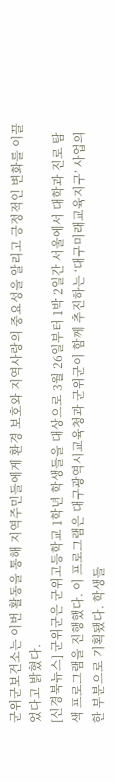군위군보건소는 이번 활동을 통해 지역주민들에게 환경 보호와 지역사랑의 중요성을 알리고 긍정적인 변화를 이끌었다고 밝혔다.
[신경북뉴스] 군위군은 군위고등학교 1학년 학생들을 대상으로 3월 26일부터 1박 2일간 서울에서 대학과 진로 탐색 프로그램을 진행했다. 이 프로그램은 대구광역시교육청과 군위군이 함께 추진하는 ‘대구미래교육지구’ 사업의 한 부분으로 기획됐다. 학생들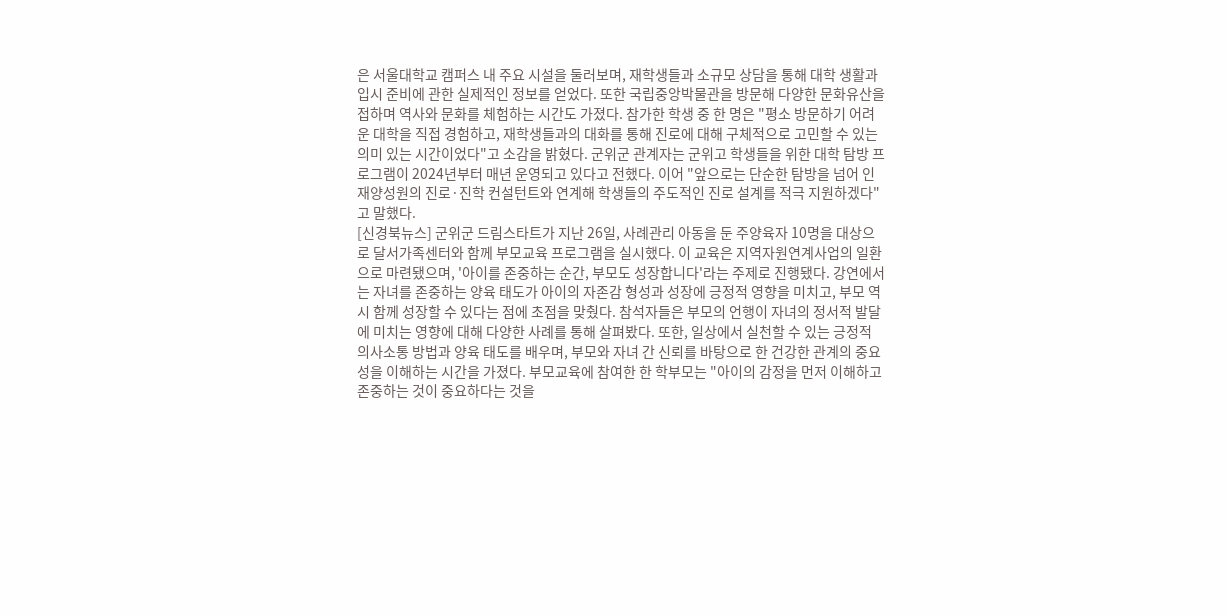은 서울대학교 캠퍼스 내 주요 시설을 둘러보며, 재학생들과 소규모 상담을 통해 대학 생활과 입시 준비에 관한 실제적인 정보를 얻었다. 또한 국립중앙박물관을 방문해 다양한 문화유산을 접하며 역사와 문화를 체험하는 시간도 가졌다. 참가한 학생 중 한 명은 "평소 방문하기 어려운 대학을 직접 경험하고, 재학생들과의 대화를 통해 진로에 대해 구체적으로 고민할 수 있는 의미 있는 시간이었다"고 소감을 밝혔다. 군위군 관계자는 군위고 학생들을 위한 대학 탐방 프로그램이 2024년부터 매년 운영되고 있다고 전했다. 이어 "앞으로는 단순한 탐방을 넘어 인재양성원의 진로·진학 컨설턴트와 연계해 학생들의 주도적인 진로 설계를 적극 지원하겠다"고 말했다.
[신경북뉴스] 군위군 드림스타트가 지난 26일, 사례관리 아동을 둔 주양육자 10명을 대상으로 달서가족센터와 함께 부모교육 프로그램을 실시했다. 이 교육은 지역자원연계사업의 일환으로 마련됐으며, '아이를 존중하는 순간, 부모도 성장합니다'라는 주제로 진행됐다. 강연에서는 자녀를 존중하는 양육 태도가 아이의 자존감 형성과 성장에 긍정적 영향을 미치고, 부모 역시 함께 성장할 수 있다는 점에 초점을 맞췄다. 참석자들은 부모의 언행이 자녀의 정서적 발달에 미치는 영향에 대해 다양한 사례를 통해 살펴봤다. 또한, 일상에서 실천할 수 있는 긍정적 의사소통 방법과 양육 태도를 배우며, 부모와 자녀 간 신뢰를 바탕으로 한 건강한 관계의 중요성을 이해하는 시간을 가졌다. 부모교육에 참여한 한 학부모는 "아이의 감정을 먼저 이해하고 존중하는 것이 중요하다는 것을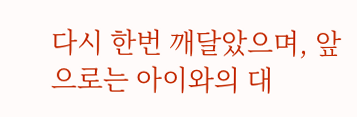다시 한번 깨달았으며, 앞으로는 아이와의 대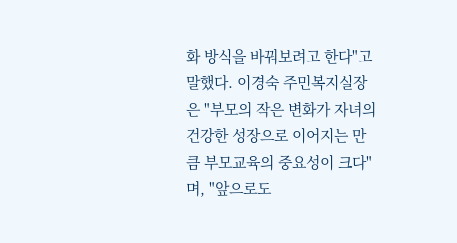화 방식을 바꿔보려고 한다"고 말했다. 이경숙 주민복지실장은 "부모의 작은 변화가 자녀의 건강한 성장으로 이어지는 만큼 부모교육의 중요성이 크다"며, "앞으로도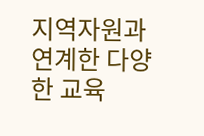지역자원과 연계한 다양한 교육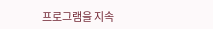프로그램을 지속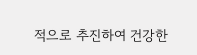적으로 추진하여 건강한